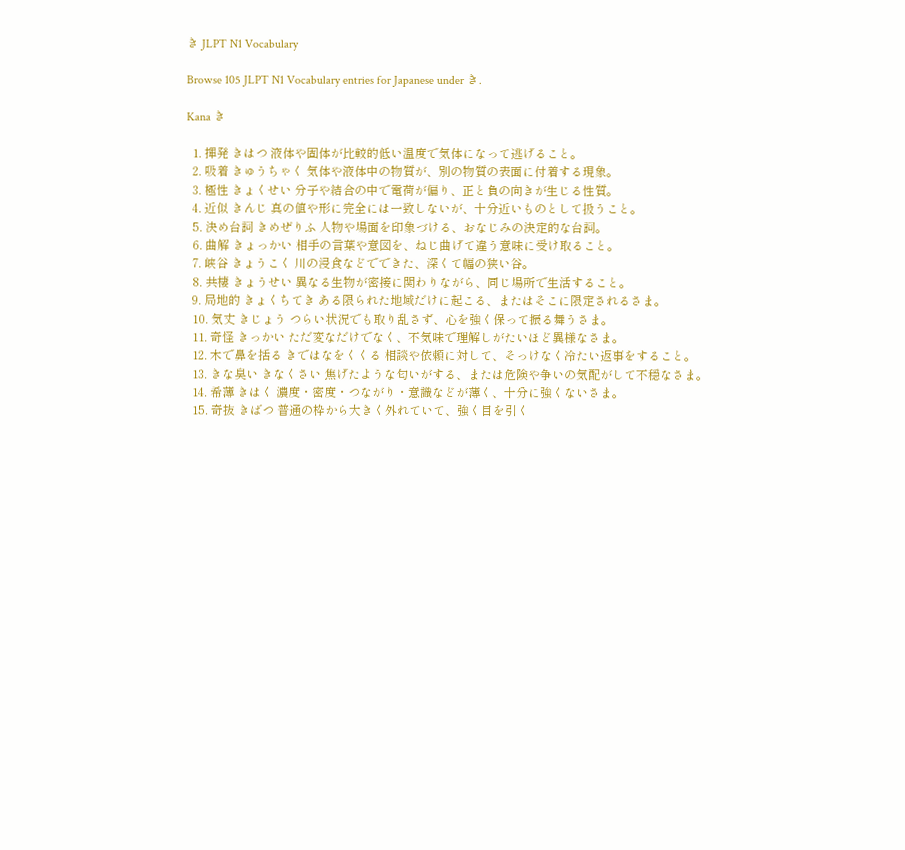き JLPT N1 Vocabulary

Browse 105 JLPT N1 Vocabulary entries for Japanese under き.

Kana き

  1. 揮発 きはつ 液体や固体が比較的低い温度で気体になって逃げること。
  2. 吸着 きゅうちゃく 気体や液体中の物質が、別の物質の表面に付着する現象。
  3. 極性 きょくせい 分子や結合の中で電荷が偏り、正と負の向きが生じる性質。
  4. 近似 きんじ 真の値や形に完全には一致しないが、十分近いものとして扱うこと。
  5. 決め台詞 きめぜりふ 人物や場面を印象づける、おなじみの決定的な台詞。
  6. 曲解 きょっかい 相手の言葉や意図を、ねじ曲げて違う意味に受け取ること。
  7. 峡谷 きょうこく 川の浸食などでできた、深くて幅の狭い谷。
  8. 共棲 きょうせい 異なる生物が密接に関わりながら、同じ場所で生活すること。
  9. 局地的 きょくちてき ある限られた地域だけに起こる、またはそこに限定されるさま。
  10. 気丈 きじょう つらい状況でも取り乱さず、心を強く保って振る舞うさま。
  11. 奇怪 きっかい ただ変なだけでなく、不気味で理解しがたいほど異様なさま。
  12. 木で鼻を括る きではなをくくる 相談や依頼に対して、そっけなく冷たい返事をすること。
  13. きな臭い きなくさい 焦げたような匂いがする、または危険や争いの気配がして不穏なさま。
  14. 希薄 きはく 濃度・密度・つながり・意識などが薄く、十分に強くないさま。
  15. 奇抜 きばつ 普通の枠から大きく外れていて、強く目を引く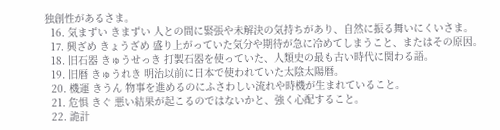独創性があるさま。
  16. 気まずい きまずい 人との間に緊張や未解決の気持ちがあり、自然に振る舞いにくいさま。
  17. 興ざめ きょうざめ 盛り上がっていた気分や期待が急に冷めてしまうこと、またはその原因。
  18. 旧石器 きゅうせっき 打製石器を使っていた、人類史の最も古い時代に関わる語。
  19. 旧暦 きゅうれき 明治以前に日本で使われていた太陰太陽暦。
  20. 機運 きうん 物事を進めるのにふさわしい流れや時機が生まれていること。
  21. 危惧 きぐ 悪い結果が起こるのではないかと、強く心配すること。
  22. 詭計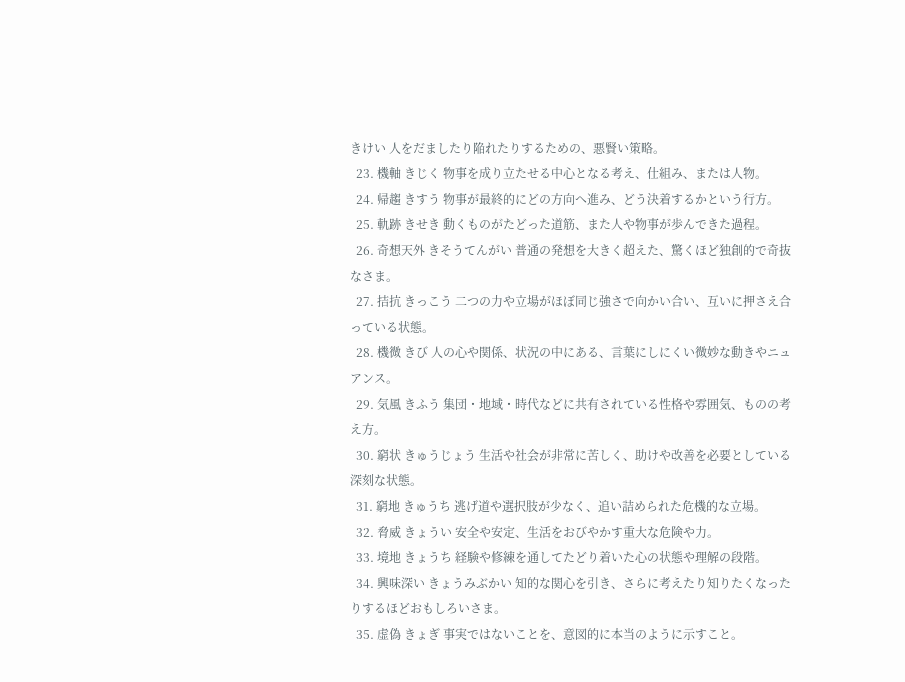きけい 人をだましたり陥れたりするための、悪賢い策略。
  23. 機軸 きじく 物事を成り立たせる中心となる考え、仕組み、または人物。
  24. 帰趨 きすう 物事が最終的にどの方向へ進み、どう決着するかという行方。
  25. 軌跡 きせき 動くものがたどった道筋、また人や物事が歩んできた過程。
  26. 奇想天外 きそうてんがい 普通の発想を大きく超えた、驚くほど独創的で奇抜なさま。
  27. 拮抗 きっこう 二つの力や立場がほぼ同じ強さで向かい合い、互いに押さえ合っている状態。
  28. 機微 きび 人の心や関係、状況の中にある、言葉にしにくい微妙な動きやニュアンス。
  29. 気風 きふう 集団・地域・時代などに共有されている性格や雰囲気、ものの考え方。
  30. 窮状 きゅうじょう 生活や社会が非常に苦しく、助けや改善を必要としている深刻な状態。
  31. 窮地 きゅうち 逃げ道や選択肢が少なく、追い詰められた危機的な立場。
  32. 脅威 きょうい 安全や安定、生活をおびやかす重大な危険や力。
  33. 境地 きょうち 経験や修練を通してたどり着いた心の状態や理解の段階。
  34. 興味深い きょうみぶかい 知的な関心を引き、さらに考えたり知りたくなったりするほどおもしろいさま。
  35. 虚偽 きょぎ 事実ではないことを、意図的に本当のように示すこと。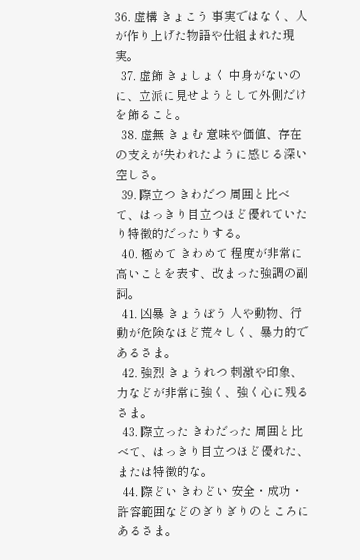36. 虚構 きょこう 事実ではなく、人が作り上げた物語や仕組まれた現実。
  37. 虚飾 きょしょく 中身がないのに、立派に見せようとして外側だけを飾ること。
  38. 虚無 きょむ 意味や価値、存在の支えが失われたように感じる深い空しさ。
  39. 際立つ きわだつ 周囲と比べて、はっきり目立つほど優れていたり特徴的だったりする。
  40. 極めて きわめて 程度が非常に高いことを表す、改まった強調の副詞。
  41. 凶暴 きょうぼう 人や動物、行動が危険なほど荒々しく、暴力的であるさま。
  42. 強烈 きょうれつ 刺激や印象、力などが非常に強く、強く心に残るさま。
  43. 際立った きわだった 周囲と比べて、はっきり目立つほど優れた、または特徴的な。
  44. 際どい きわどい 安全・成功・許容範囲などのぎりぎりのところにあるさま。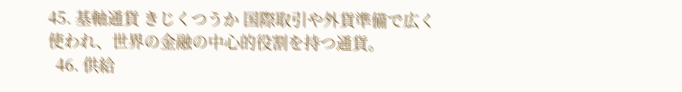45. 基軸通貨 きじくつうか 国際取引や外貨準備で広く使われ、世界の金融の中心的役割を持つ通貨。
  46. 供給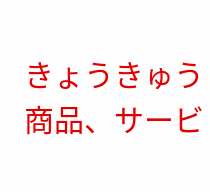きょうきゅう 商品、サービ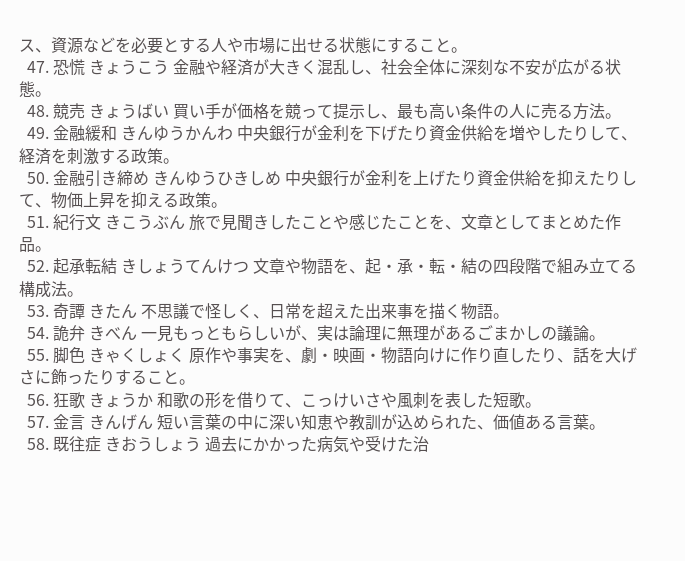ス、資源などを必要とする人や市場に出せる状態にすること。
  47. 恐慌 きょうこう 金融や経済が大きく混乱し、社会全体に深刻な不安が広がる状態。
  48. 競売 きょうばい 買い手が価格を競って提示し、最も高い条件の人に売る方法。
  49. 金融緩和 きんゆうかんわ 中央銀行が金利を下げたり資金供給を増やしたりして、経済を刺激する政策。
  50. 金融引き締め きんゆうひきしめ 中央銀行が金利を上げたり資金供給を抑えたりして、物価上昇を抑える政策。
  51. 紀行文 きこうぶん 旅で見聞きしたことや感じたことを、文章としてまとめた作品。
  52. 起承転結 きしょうてんけつ 文章や物語を、起・承・転・結の四段階で組み立てる構成法。
  53. 奇譚 きたん 不思議で怪しく、日常を超えた出来事を描く物語。
  54. 詭弁 きべん 一見もっともらしいが、実は論理に無理があるごまかしの議論。
  55. 脚色 きゃくしょく 原作や事実を、劇・映画・物語向けに作り直したり、話を大げさに飾ったりすること。
  56. 狂歌 きょうか 和歌の形を借りて、こっけいさや風刺を表した短歌。
  57. 金言 きんげん 短い言葉の中に深い知恵や教訓が込められた、価値ある言葉。
  58. 既往症 きおうしょう 過去にかかった病気や受けた治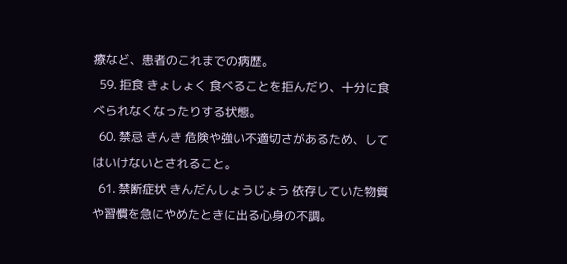療など、患者のこれまでの病歴。
  59. 拒食 きょしょく 食べることを拒んだり、十分に食べられなくなったりする状態。
  60. 禁忌 きんき 危険や強い不適切さがあるため、してはいけないとされること。
  61. 禁断症状 きんだんしょうじょう 依存していた物質や習慣を急にやめたときに出る心身の不調。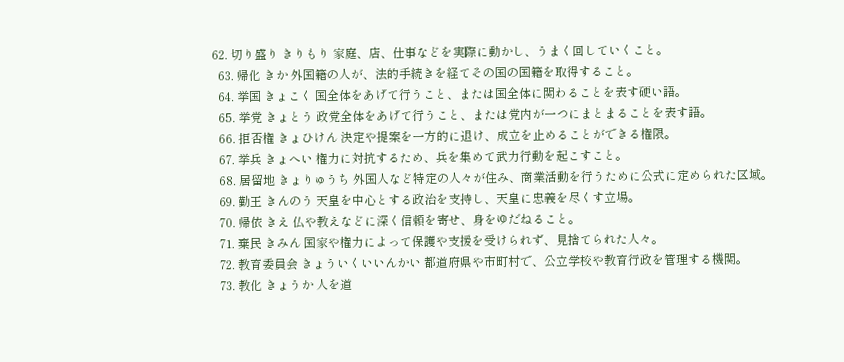62. 切り盛り きりもり 家庭、店、仕事などを実際に動かし、うまく回していくこと。
  63. 帰化 きか 外国籍の人が、法的手続きを経てその国の国籍を取得すること。
  64. 挙国 きょこく 国全体をあげて行うこと、または国全体に関わることを表す硬い語。
  65. 挙党 きょとう 政党全体をあげて行うこと、または党内が一つにまとまることを表す語。
  66. 拒否権 きょひけん 決定や提案を一方的に退け、成立を止めることができる権限。
  67. 挙兵 きょへい 権力に対抗するため、兵を集めて武力行動を起こすこと。
  68. 居留地 きょりゅうち 外国人など特定の人々が住み、商業活動を行うために公式に定められた区域。
  69. 勤王 きんのう 天皇を中心とする政治を支持し、天皇に忠義を尽くす立場。
  70. 帰依 きえ 仏や教えなどに深く信頼を寄せ、身をゆだねること。
  71. 棄民 きみん 国家や権力によって保護や支援を受けられず、見捨てられた人々。
  72. 教育委員会 きょういくいいんかい 都道府県や市町村で、公立学校や教育行政を管理する機関。
  73. 教化 きょうか 人を道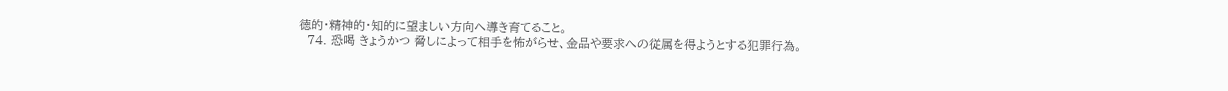徳的・精神的・知的に望ましい方向へ導き育てること。
  74. 恐喝 きょうかつ 脅しによって相手を怖がらせ、金品や要求への従属を得ようとする犯罪行為。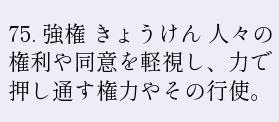75. 強権 きょうけん 人々の権利や同意を軽視し、力で押し通す権力やその行使。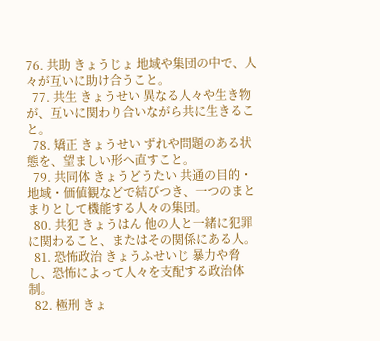76. 共助 きょうじょ 地域や集団の中で、人々が互いに助け合うこと。
  77. 共生 きょうせい 異なる人々や生き物が、互いに関わり合いながら共に生きること。
  78. 矯正 きょうせい ずれや問題のある状態を、望ましい形へ直すこと。
  79. 共同体 きょうどうたい 共通の目的・地域・価値観などで結びつき、一つのまとまりとして機能する人々の集団。
  80. 共犯 きょうはん 他の人と一緒に犯罪に関わること、またはその関係にある人。
  81. 恐怖政治 きょうふせいじ 暴力や脅し、恐怖によって人々を支配する政治体制。
  82. 極刑 きょ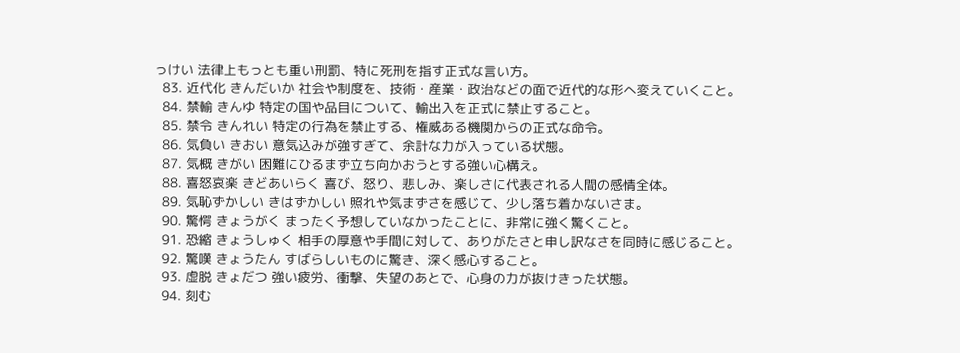っけい 法律上もっとも重い刑罰、特に死刑を指す正式な言い方。
  83. 近代化 きんだいか 社会や制度を、技術・産業・政治などの面で近代的な形へ変えていくこと。
  84. 禁輸 きんゆ 特定の国や品目について、輸出入を正式に禁止すること。
  85. 禁令 きんれい 特定の行為を禁止する、権威ある機関からの正式な命令。
  86. 気負い きおい 意気込みが強すぎて、余計な力が入っている状態。
  87. 気概 きがい 困難にひるまず立ち向かおうとする強い心構え。
  88. 喜怒哀楽 きどあいらく 喜び、怒り、悲しみ、楽しさに代表される人間の感情全体。
  89. 気恥ずかしい きはずかしい 照れや気まずさを感じて、少し落ち着かないさま。
  90. 驚愕 きょうがく まったく予想していなかったことに、非常に強く驚くこと。
  91. 恐縮 きょうしゅく 相手の厚意や手間に対して、ありがたさと申し訳なさを同時に感じること。
  92. 驚嘆 きょうたん すばらしいものに驚き、深く感心すること。
  93. 虚脱 きょだつ 強い疲労、衝撃、失望のあとで、心身の力が抜けきった状態。
  94. 刻む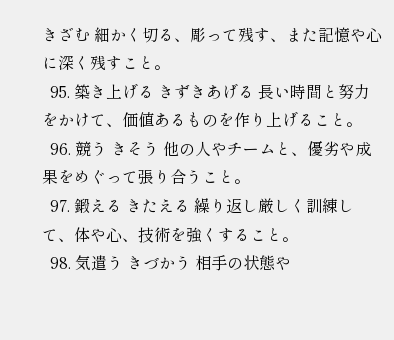きざむ 細かく切る、彫って残す、また記憶や心に深く残すこと。
  95. 築き上げる きずきあげる 長い時間と努力をかけて、価値あるものを作り上げること。
  96. 競う きそう 他の人やチームと、優劣や成果をめぐって張り合うこと。
  97. 鍛える きたえる 繰り返し厳しく訓練して、体や心、技術を強くすること。
  98. 気遣う きづかう 相手の状態や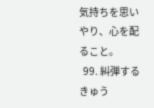気持ちを思いやり、心を配ること。
  99. 糾弾する きゅう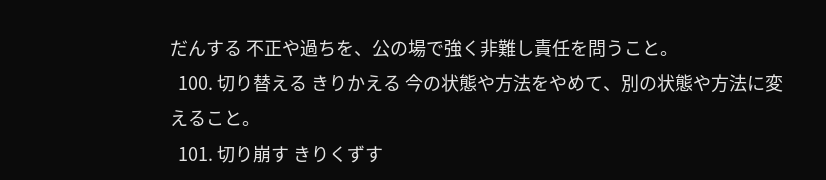だんする 不正や過ちを、公の場で強く非難し責任を問うこと。
  100. 切り替える きりかえる 今の状態や方法をやめて、別の状態や方法に変えること。
  101. 切り崩す きりくずす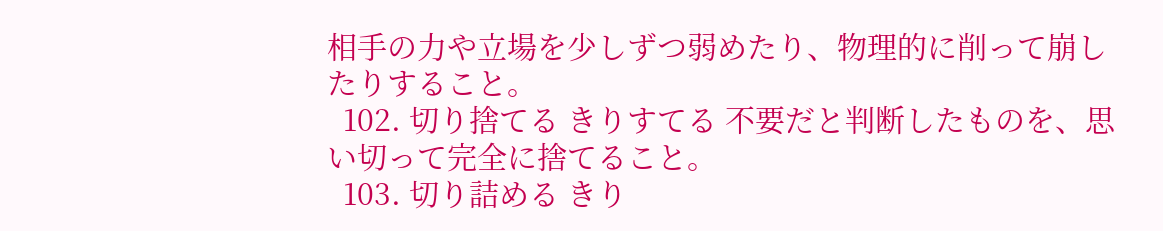相手の力や立場を少しずつ弱めたり、物理的に削って崩したりすること。
  102. 切り捨てる きりすてる 不要だと判断したものを、思い切って完全に捨てること。
  103. 切り詰める きり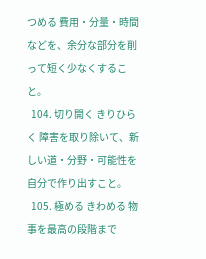つめる 費用・分量・時間などを、余分な部分を削って短く少なくすること。
  104. 切り開く きりひらく 障害を取り除いて、新しい道・分野・可能性を自分で作り出すこと。
  105. 極める きわめる 物事を最高の段階まで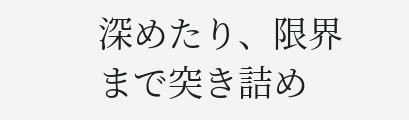深めたり、限界まで突き詰め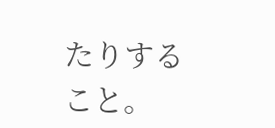たりすること。